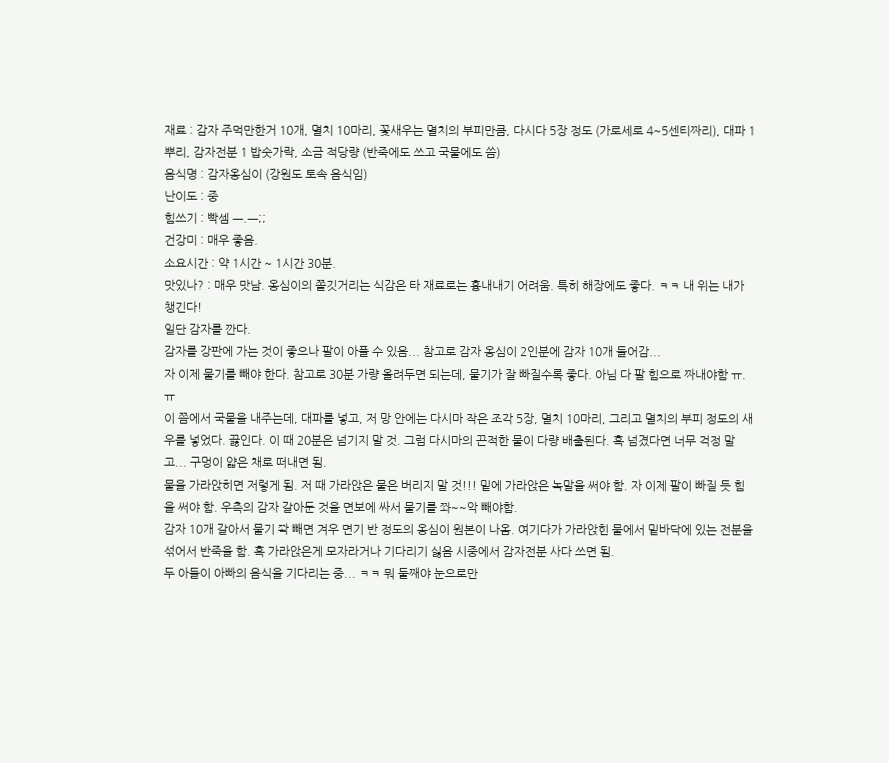재료 : 감자 주먹만한거 10개, 멸치 10마리, 꽃새우는 멸치의 부피만큼, 다시다 5장 정도 (가로세로 4~5센티짜리), 대파 1뿌리, 감자전분 1 밥숫가락, 소금 적당량 (반죽에도 쓰고 국물에도 씀)
음식명 : 감자옹심이 (강원도 토속 음식임)
난이도 : 중
힘쓰기 : 빡셈 ㅡ.ㅡ;;
건강미 : 매우 좋음.
소요시간 : 약 1시간 ~ 1시간 30분.
맛있나? : 매우 맛남. 옹심이의 쫄깃거리는 식감은 타 재료로는 흉내내기 어려움. 특히 해장에도 좋다. ㅋㅋ 내 위는 내가 챙긴다!
일단 감자를 깐다.
감자를 강판에 가는 것이 좋으나 팔이 아플 수 있음... 참고로 감자 옹심이 2인분에 감자 10개 들어감...
자 이제 물기를 빼야 한다. 참고로 30분 가량 올려두면 되는데, 물기가 잘 빠질수록 좋다. 아님 다 팔 힘으로 짜내야함 ㅠ.ㅠ
이 쯤에서 국물을 내주는데, 대파를 넣고, 저 망 안에는 다시마 작은 조각 5장, 멸치 10마리, 그리고 멸치의 부피 정도의 새우를 넣었다. 끓인다. 이 때 20분은 넘기지 말 것. 그럼 다시마의 끈적한 물이 다량 배출된다. 혹 넘겼다면 너무 걱정 말고... 구멍이 얇은 채로 떠내면 됨.
물을 가라앉히면 저렇게 됨. 저 때 가라앉은 물은 버리지 말 것!!! 밑에 가라앉은 녹말을 써야 함. 자 이제 팔이 빠질 듯 힘을 써야 함. 우측의 감자 갈아둔 것을 면보에 싸서 물기를 쫘~~악 빼야함.
감자 10개 갈아서 물기 쫙 빼면 겨우 면기 반 정도의 옹심이 원본이 나옴. 여기다가 가라앉힌 물에서 밑바닥에 있는 전분을 섞어서 반죽을 함. 혹 가라앉은게 모자라거나 기다리기 싫음 시중에서 감자전분 사다 쓰면 됨.
두 아들이 아빠의 음식을 기다리는 중... ㅋㅋ 뭐 둘째야 눈으로만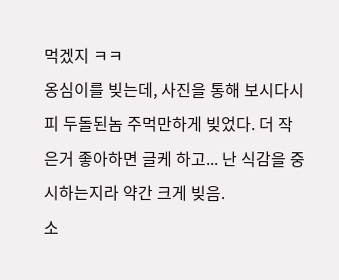먹겠지 ㅋㅋ
옹심이를 빚는데, 사진을 통해 보시다시피 두돌된놈 주먹만하게 빚었다. 더 작은거 좋아하면 글케 하고... 난 식감을 중시하는지라 약간 크게 빚음.
소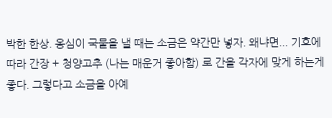박한 한상. 옹심이 국물을 낼 때는 소금은 약간만 넣자. 왜냐면... 기호에 따라 간장 + 청양고추 (나는 매운거 좋아함) 로 간을 각자에 맞게 하는게 좋다. 그렇다고 소금을 아예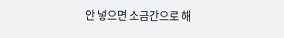안 넣으면 소금간으로 해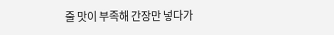줄 맛이 부족해 간장만 넣다가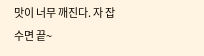맛이 너무 깨진다. 자 잡수면 끝~